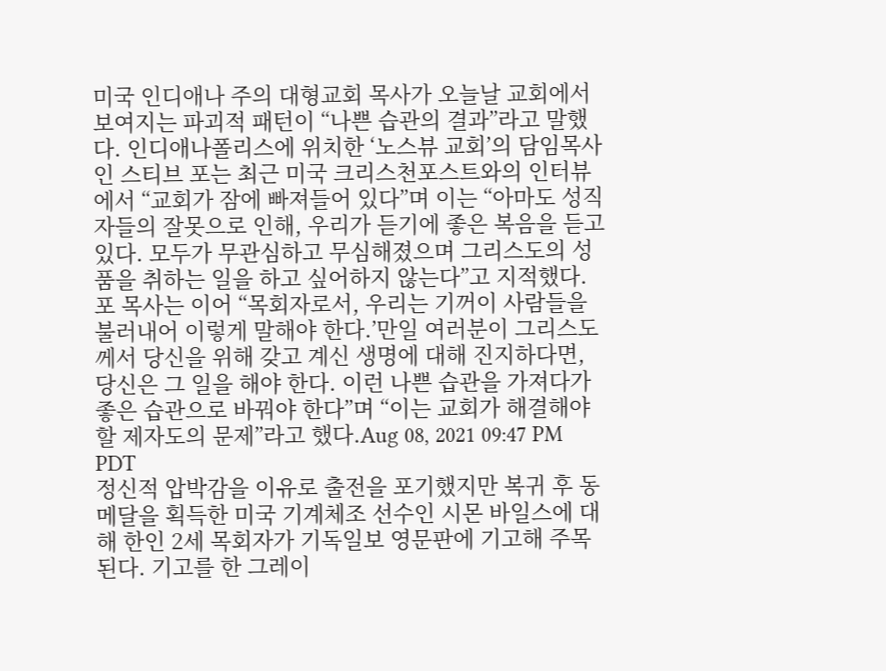미국 인디애나 주의 대형교회 목사가 오늘날 교회에서 보여지는 파괴적 패턴이 “나쁜 습관의 결과”라고 말했다. 인디애나폴리스에 위치한 ‘노스뷰 교회’의 담임목사인 스티브 포는 최근 미국 크리스천포스트와의 인터뷰에서 “교회가 잠에 빠져들어 있다”며 이는 “아마도 성직자들의 잘못으로 인해, 우리가 듣기에 좋은 복음을 듣고 있다. 모두가 무관심하고 무심해졌으며 그리스도의 성품을 취하는 일을 하고 싶어하지 않는다”고 지적했다. 포 목사는 이어 “목회자로서, 우리는 기꺼이 사람들을 불러내어 이렇게 말해야 한다.’만일 여러분이 그리스도께서 당신을 위해 갖고 계신 생명에 대해 진지하다면, 당신은 그 일을 해야 한다. 이런 나쁜 습관을 가져다가 좋은 습관으로 바꿔야 한다”며 “이는 교회가 해결해야 할 제자도의 문제”라고 했다.Aug 08, 2021 09:47 PM PDT
정신적 압박감을 이유로 출전을 포기했지만 복귀 후 동메달을 획득한 미국 기계체조 선수인 시몬 바일스에 대해 한인 2세 목회자가 기독일보 영문판에 기고해 주목된다. 기고를 한 그레이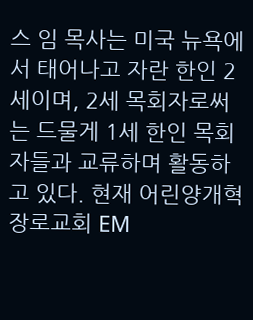스 임 목사는 미국 뉴욕에서 태어나고 자란 한인 2세이며, 2세 목회자로써는 드물게 1세 한인 목회자들과 교류하며 활동하고 있다. 현재 어린양개혁장로교회 EM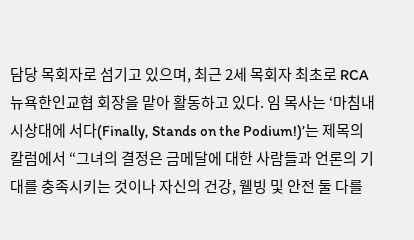담당 목회자로 섬기고 있으며, 최근 2세 목회자 최초로 RCA 뉴욕한인교협 회장을 맡아 활동하고 있다. 임 목사는 ‘마침내 시상대에 서다(Finally, Stands on the Podium!)’는 제목의 칼럼에서 “그녀의 결정은 금메달에 대한 사람들과 언론의 기대를 충족시키는 것이나 자신의 건강, 웰빙 및 안전 둘 다를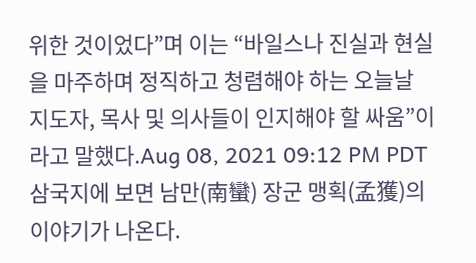위한 것이었다”며 이는 “바일스나 진실과 현실을 마주하며 정직하고 청렴해야 하는 오늘날 지도자, 목사 및 의사들이 인지해야 할 싸움”이라고 말했다.Aug 08, 2021 09:12 PM PDT
삼국지에 보면 남만(南蠻) 장군 맹획(孟獲)의 이야기가 나온다.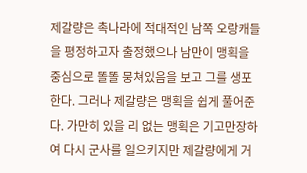제갈량은 촉나라에 적대적인 남쪽 오랑캐들을 평정하고자 출정했으나 남만이 맹획을 중심으로 똘똘 뭉쳐있음을 보고 그를 생포한다. 그러나 제갈량은 맹획을 쉽게 풀어준다. 가만히 있을 리 없는 맹획은 기고만장하여 다시 군사를 일으키지만 제갈량에게 거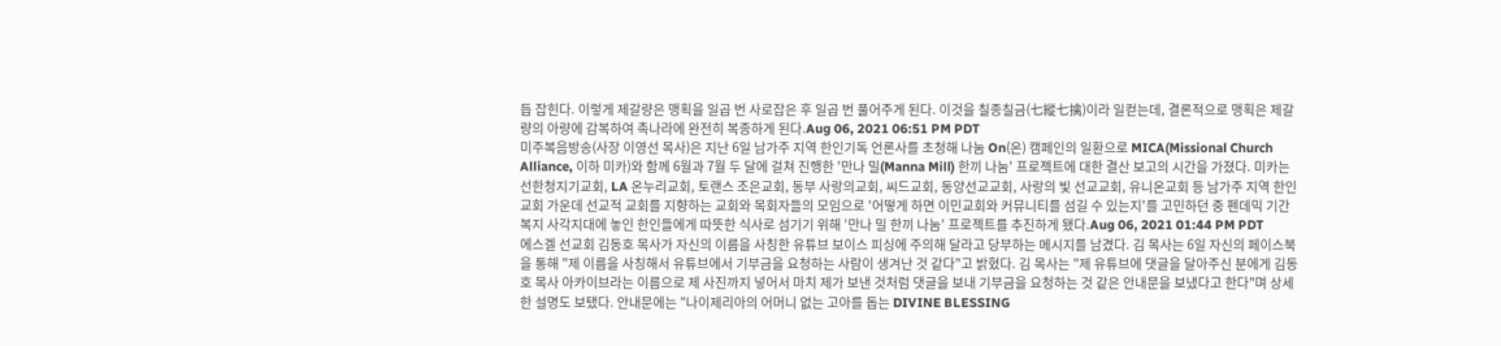듭 잡힌다. 이렇게 제갈량은 맹획을 일곱 번 사로잡은 후 일곱 번 풀어주게 된다. 이것을 칠종칠금(七縱七擒)이라 일컫는데, 결론적으로 맹획은 제갈량의 아량에 감복하여 촉나라에 완전히 복종하게 된다.Aug 06, 2021 06:51 PM PDT
미주복음방송(사장 이영선 목사)은 지난 6일 남가주 지역 한인기독 언론사를 초청해 나눔 On(온) 캠페인의 일환으로 MICA(Missional Church Alliance, 이하 미카)와 함께 6월과 7월 두 달에 걸쳐 진행한 '만나 밀(Manna Mill) 한끼 나눔' 프로젝트에 대한 결산 보고의 시간을 가졌다. 미카는 선한청지기교회, LA 온누리교회, 토랜스 조은교회, 동부 사랑의교회, 씨드교회, 동양선교교회, 사랑의 빛 선교교회, 유니온교회 등 남가주 지역 한인교회 가운데 선교적 교회를 지향하는 교회와 목회자들의 모임으로 '어떻게 하면 이민교회와 커뮤니티를 섬길 수 있는지'를 고민하던 중 펜데믹 기간 복지 사각지대에 놓인 한인들에게 따뜻한 식사로 섬기기 위해 '만나 밀 한끼 나눔' 프로젝트를 추진하게 됐다.Aug 06, 2021 01:44 PM PDT
에스겔 선교회 김동호 목사가 자신의 이름을 사칭한 유튜브 보이스 피싱에 주의해 달라고 당부하는 메시지를 남겼다. 김 목사는 6일 자신의 페이스북을 통해 "제 이름을 사칭해서 유튜브에서 기부금을 요청하는 사람이 생겨난 것 같다"고 밝혔다. 김 목사는 "제 유튜브에 댓글을 달아주신 분에게 김동호 목사 아카이브라는 이름으로 제 사진까지 넣어서 마치 제가 보낸 것처럼 댓글을 보내 기부금을 요청하는 것 같은 안내문을 보냈다고 한다"며 상세한 설명도 보탰다. 안내문에는 "나이제리아의 어머니 없는 고아를 돕는 DIVINE BLESSING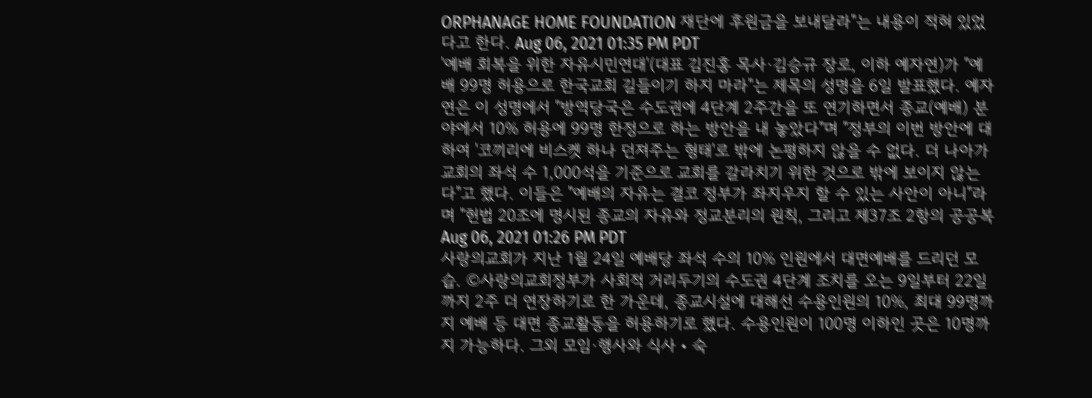ORPHANAGE HOME FOUNDATION 재단에 후원금을 보내달라"는 내용이 적혀 있었다고 한다. Aug 06, 2021 01:35 PM PDT
'예배 회복을 위한 자유시민연대'(대표 김진홍 목사·김승규 장로, 이하 예자연)가 "예배 99명 허용으로 한국교회 길들이기 하지 마라"는 제목의 성명을 6일 발표했다. 예자연은 이 성명에서 "방역당국은 수도권에 4단계 2주간을 또 연기하면서 종교(예배) 분야에서 10% 허용에 99명 한정으로 하는 방안을 내 놓았다"며 "정부의 이번 방안에 대하여 '코끼리에 비스켓 하나 던져주는 형태'로 밖에 논평하지 않을 수 없다. 더 나아가 교회의 좌석 수 1,000석을 기준으로 교회를 갈라치기 위한 것으로 밖에 보이지 않는다"고 했다. 이들은 "예배의 자유는 결코 정부가 좌지우지 할 수 있는 사안이 아니"라며 "헌법 20조에 명시된 종교의 자유와 정교분리의 원칙, 그리고 제37조 2항의 공공복Aug 06, 2021 01:26 PM PDT
사랑의교회가 지난 1월 24일 예배당 좌석 수의 10% 인원에서 대면예배를 드리던 모습. ©사랑의교회정부가 사회적 거리두기의 수도권 4단계 조치를 오는 9일부터 22일까지 2주 더 연장하기로 한 가운데, 종교시설에 대해선 수용인원의 10%, 최대 99명까지 예배 등 대면 종교활동을 허용하기로 했다. 수용인원이 100명 이하인 곳은 10명까지 가능하다. 그외 모임·행사와 식사‧숙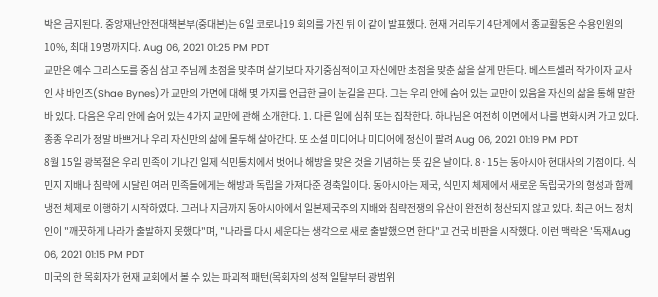박은 금지된다. 중앙재난안전대책본부(중대본)는 6일 코로나19 회의를 가진 뒤 이 같이 발표했다. 현재 거리두기 4단계에서 종교활동은 수용인원의 10%, 최대 19명까지다. Aug 06, 2021 01:25 PM PDT
교만은 예수 그리스도를 중심 삼고 주님께 초점을 맞추며 살기보다 자기중심적이고 자신에만 초점을 맞춘 삶을 살게 만든다. 베스트셀러 작가이자 교사인 샤 바인즈(Shae Bynes)가 교만의 가면에 대해 몇 가지를 언급한 글이 눈길을 끈다. 그는 우리 안에 숨어 있는 교만이 있음을 자신의 삶을 통해 말한 바 있다. 다음은 우리 안에 숨어 있는 4가지 교만에 관해 소개한다. 1. 다른 일에 심취 또는 집착한다. 하나님은 여전히 이면에서 나를 변화시켜 가고 있다. 종종 우리가 정말 바쁘거나 우리 자신만의 삶에 몰두해 살아간다. 또 소셜 미디어나 미디어에 정신이 팔려 Aug 06, 2021 01:19 PM PDT
8월 15일 광복절은 우리 민족이 기나긴 일제 식민통치에서 벗어나 해방을 맞은 것을 기념하는 뜻 깊은 날이다. 8·15는 동아시아 현대사의 기점이다. 식민지 지배나 침략에 시달린 여러 민족들에게는 해방과 독립을 가져다준 경축일이다. 동아시아는 제국, 식민지 체제에서 새로운 독립국가의 형성과 함께 냉전 체제로 이행하기 시작하였다. 그러나 지금까지 동아시아에서 일본제국주의 지배와 침략전쟁의 유산이 완전히 청산되지 않고 있다. 최근 어느 정치인이 "깨끗하게 나라가 출발하지 못했다"며, "나라를 다시 세운다는 생각으로 새로 출발했으면 한다"고 건국 비판을 시작했다. 이런 맥락은 '독재Aug 06, 2021 01:15 PM PDT
미국의 한 목회자가 현재 교회에서 볼 수 있는 파괴적 패턴(목회자의 성적 일탈부터 광범위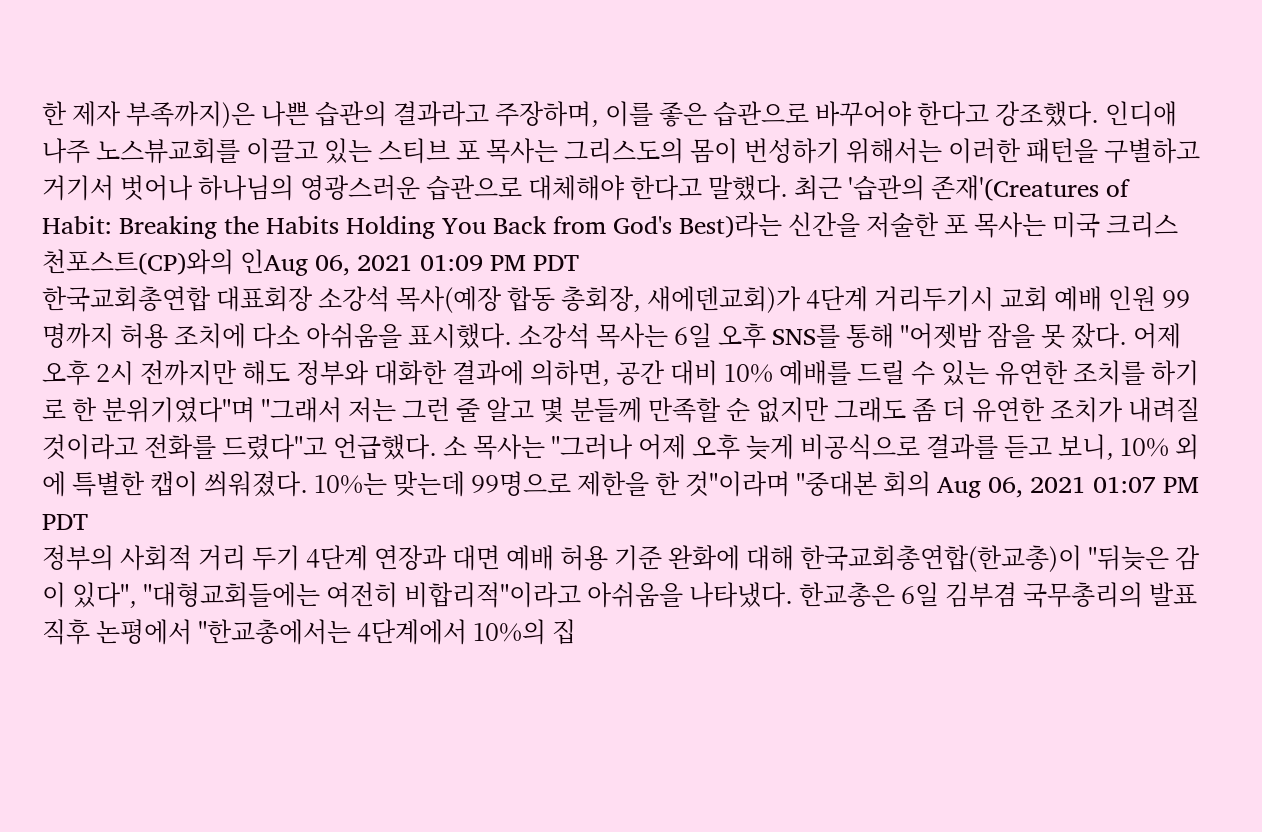한 제자 부족까지)은 나쁜 습관의 결과라고 주장하며, 이를 좋은 습관으로 바꾸어야 한다고 강조했다. 인디애나주 노스뷰교회를 이끌고 있는 스티브 포 목사는 그리스도의 몸이 번성하기 위해서는 이러한 패턴을 구별하고 거기서 벗어나 하나님의 영광스러운 습관으로 대체해야 한다고 말했다. 최근 '습관의 존재'(Creatures of Habit: Breaking the Habits Holding You Back from God's Best)라는 신간을 저술한 포 목사는 미국 크리스천포스트(CP)와의 인Aug 06, 2021 01:09 PM PDT
한국교회총연합 대표회장 소강석 목사(예장 합동 총회장, 새에덴교회)가 4단계 거리두기시 교회 예배 인원 99명까지 허용 조치에 다소 아쉬움을 표시했다. 소강석 목사는 6일 오후 SNS를 통해 "어젯밤 잠을 못 잤다. 어제 오후 2시 전까지만 해도 정부와 대화한 결과에 의하면, 공간 대비 10% 예배를 드릴 수 있는 유연한 조치를 하기로 한 분위기였다"며 "그래서 저는 그런 줄 알고 몇 분들께 만족할 순 없지만 그래도 좀 더 유연한 조치가 내려질 것이라고 전화를 드렸다"고 언급했다. 소 목사는 "그러나 어제 오후 늦게 비공식으로 결과를 듣고 보니, 10% 외에 특별한 캡이 씌워졌다. 10%는 맞는데 99명으로 제한을 한 것"이라며 "중대본 회의 Aug 06, 2021 01:07 PM PDT
정부의 사회적 거리 두기 4단계 연장과 대면 예배 허용 기준 완화에 대해 한국교회총연합(한교총)이 "뒤늦은 감이 있다", "대형교회들에는 여전히 비합리적"이라고 아쉬움을 나타냈다. 한교총은 6일 김부겸 국무총리의 발표 직후 논평에서 "한교총에서는 4단계에서 10%의 집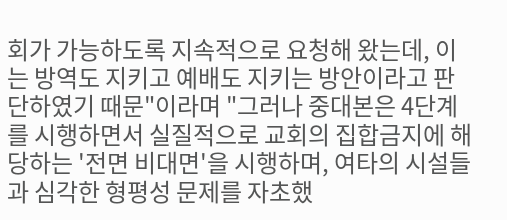회가 가능하도록 지속적으로 요청해 왔는데, 이는 방역도 지키고 예배도 지키는 방안이라고 판단하였기 때문"이라며 "그러나 중대본은 4단계를 시행하면서 실질적으로 교회의 집합금지에 해당하는 '전면 비대면'을 시행하며, 여타의 시설들과 심각한 형평성 문제를 자초했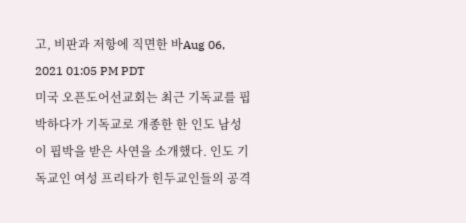고, 비판과 저항에 직면한 바Aug 06, 2021 01:05 PM PDT
미국 오픈도어선교회는 최근 기독교를 핍박하다가 기독교로 개종한 한 인도 남성이 핍박을 받은 사연을 소개했다. 인도 기독교인 여성 프리타가 힌두교인들의 공격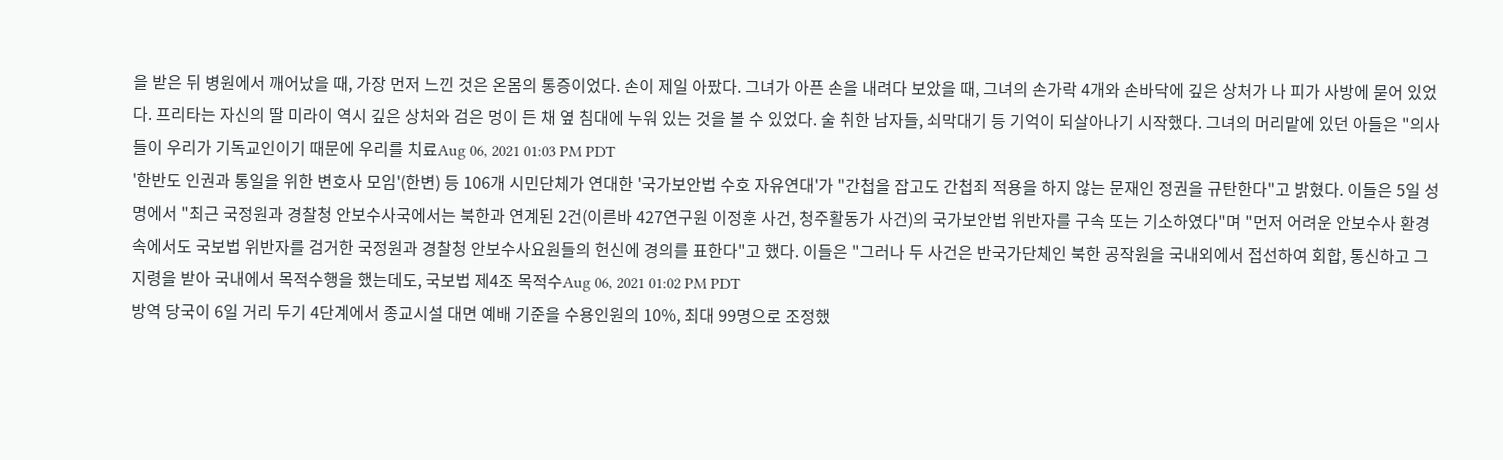을 받은 뒤 병원에서 깨어났을 때, 가장 먼저 느낀 것은 온몸의 통증이었다. 손이 제일 아팠다. 그녀가 아픈 손을 내려다 보았을 때, 그녀의 손가락 4개와 손바닥에 깊은 상처가 나 피가 사방에 묻어 있었다. 프리타는 자신의 딸 미라이 역시 깊은 상처와 검은 멍이 든 채 옆 침대에 누워 있는 것을 볼 수 있었다. 술 취한 남자들, 쇠막대기 등 기억이 되살아나기 시작했다. 그녀의 머리맡에 있던 아들은 "의사들이 우리가 기독교인이기 때문에 우리를 치료Aug 06, 2021 01:03 PM PDT
'한반도 인권과 통일을 위한 변호사 모임'(한변) 등 106개 시민단체가 연대한 '국가보안법 수호 자유연대'가 "간첩을 잡고도 간첩죄 적용을 하지 않는 문재인 정권을 규탄한다"고 밝혔다. 이들은 5일 성명에서 "최근 국정원과 경찰청 안보수사국에서는 북한과 연계된 2건(이른바 427연구원 이정훈 사건, 청주활동가 사건)의 국가보안법 위반자를 구속 또는 기소하였다"며 "먼저 어려운 안보수사 환경 속에서도 국보법 위반자를 검거한 국정원과 경찰청 안보수사요원들의 헌신에 경의를 표한다"고 했다. 이들은 "그러나 두 사건은 반국가단체인 북한 공작원을 국내외에서 접선하여 회합, 통신하고 그 지령을 받아 국내에서 목적수행을 했는데도, 국보법 제4조 목적수Aug 06, 2021 01:02 PM PDT
방역 당국이 6일 거리 두기 4단계에서 종교시설 대면 예배 기준을 수용인원의 10%, 최대 99명으로 조정했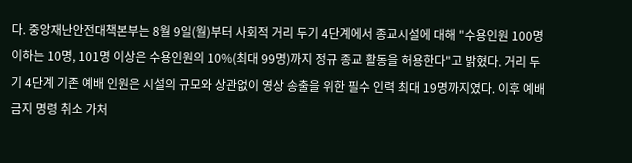다. 중앙재난안전대책본부는 8월 9일(월)부터 사회적 거리 두기 4단계에서 종교시설에 대해 "수용인원 100명 이하는 10명, 101명 이상은 수용인원의 10%(최대 99명)까지 정규 종교 활동을 허용한다"고 밝혔다. 거리 두기 4단계 기존 예배 인원은 시설의 규모와 상관없이 영상 송출을 위한 필수 인력 최대 19명까지였다. 이후 예배 금지 명령 취소 가처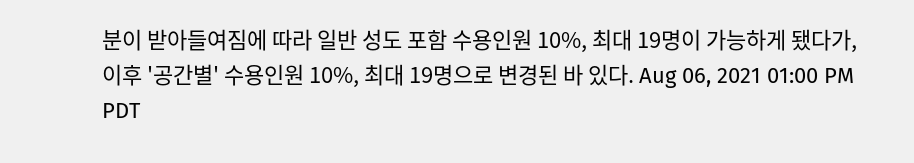분이 받아들여짐에 따라 일반 성도 포함 수용인원 10%, 최대 19명이 가능하게 됐다가, 이후 '공간별' 수용인원 10%, 최대 19명으로 변경된 바 있다. Aug 06, 2021 01:00 PM PDT